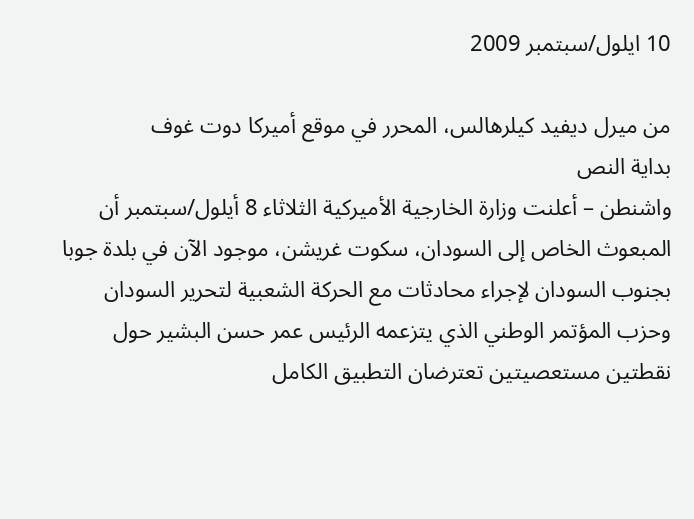10 ايلول/سبتمبر 2009

من ميرل ديفيد كيلرهالس، المحرر في موقع أميركا دوت غوف
بداية النص
واشنطن – أعلنت وزارة الخارجية الأميركية الثلاثاء 8 أيلول/سبتمبر أن المبعوث الخاص إلى السودان، سكوت غريشن، موجود الآن في بلدة جوبا بجنوب السودان لإجراء محادثات مع الحركة الشعبية لتحرير السودان وحزب المؤتمر الوطني الذي يتزعمه الرئيس عمر حسن البشير حول نقطتين مستعصيتين تعترضان التطبيق الكامل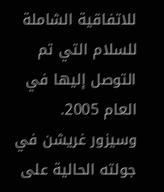للاتفاقية الشاملة للسلام التي تم التوصل إليها في العام 2005.
وسيزور غريشن في جولته الحالية على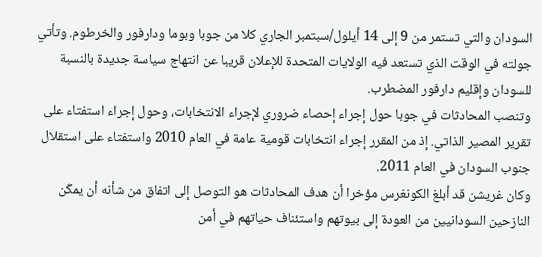السودان والتي تستمر من 9 إلى 14 أيلول/سبتمبر الجاري كلا من جوبا وبوما ودارفور والخرطوم. وتأتي جولته في الوقت الذي تستعد فيه الولايات المتحدة للإعلان قريبا عن انتهاج سياسة جديدة بالنسبة للسودان وإقليم دارفور المضطرب.
وتنصب المحادثات في جوبا حول إجراء إحصاء ضروري لإجراء الانتخابات، وحول إجراء استفتاء على تقرير المصير الذاتي. إذ من المقرر إجراء انتخابات قومية عامة في العام 2010 واستفتاء على استقلال جنوب السودان في العام 2011.
وكان غريشن قد أبلغ الكونغرس مؤخرا أن هدف المحادثات هو التوصل إلى اتفاق من شأنه أن يمكّن النازحين السودانيين من العودة إلى بيوتهم واستئناف حياتهم في أمن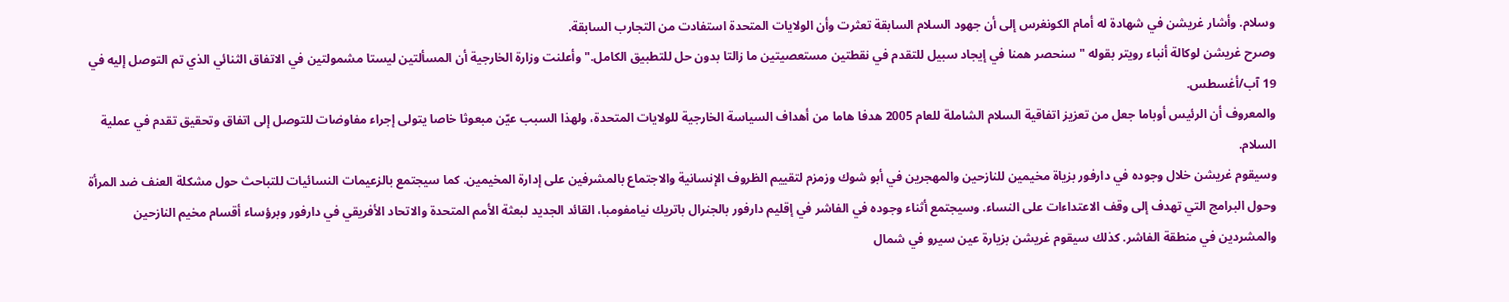وسلام. وأشار غريشن في شهادة له أمام الكونغرس إلى أن جهود السلام السابقة تعثرت وأن الولايات المتحدة استفادت من التجارب السابقة.
وصرح غريشن لوكالة أنباء رويتر بقوله "سنحصر همنا في إيجاد سبيل للتقدم في نقطتين مستعصيتين ما زالتا بدون حل للتطبيق الكامل." وأعلنت وزارة الخارجية أن المسألتين ليستا مشمولتين في الاتفاق الثنائي الذي تم التوصل إليه في 19 آب/أغسطس.
والمعروف أن الرئيس أوباما جعل من تعزيز اتفاقية السلام الشاملة للعام 2005 هدفا هاما من أهداف السياسة الخارجية للولايات المتحدة، ولهذا السبب عيّن مبعوثا خاصا يتولى إجراء مفاوضات للتوصل إلى اتفاق وتحقيق تقدم في عملية السلام.
وسيقوم غريشن خلال وجوده في دارفور بزياة مخيمين للنازحين والمهجرين في أبو شوك وزمزم لتقييم الظروف الإنسانية والاجتماع بالمشرفين على إدارة المخيمين. كما سيجتمع بالزعيمات النسائيات للتباحث حول مشكلة العنف ضد المرأة وحول البرامج التي تهدف إلى وقف الاعتداءات على النساء. وسيجتمع أثناء وجوده في الفاشر في إقليم دارفور بالجنرال باتريك نيامفومبا، القائد الجديد لبعثة الأمم المتحدة والاتحاد الأفريقي في دارفور وبرؤساء أقسام مخيم النازحين والمشردين في منطقة الفاشر. كذلك سيقوم غريشن بزيارة عين سيرو في شمال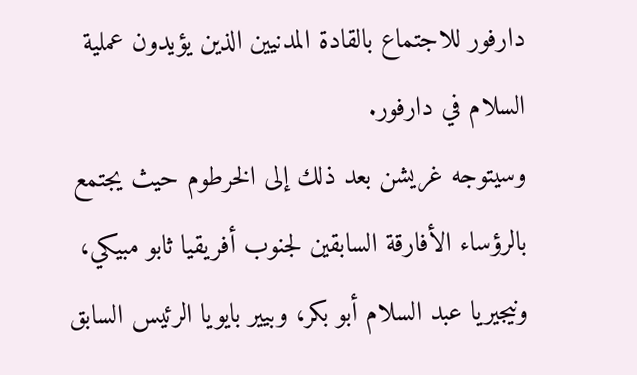دارفور للاجتماع بالقادة المدنيين الذين يؤيدون عملية السلام في دارفور.
وسيتوجه غريشن بعد ذلك إلى الخرطوم حيث يجتمع بالرؤساء الأفارقة السابقين لجنوب أفريقيا ثابو مبيكي، ونيجيريا عبد السلام أبو بكر، وبيير بايويا الرئيس السابق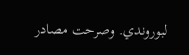لبوروندي. وصرحت مصادر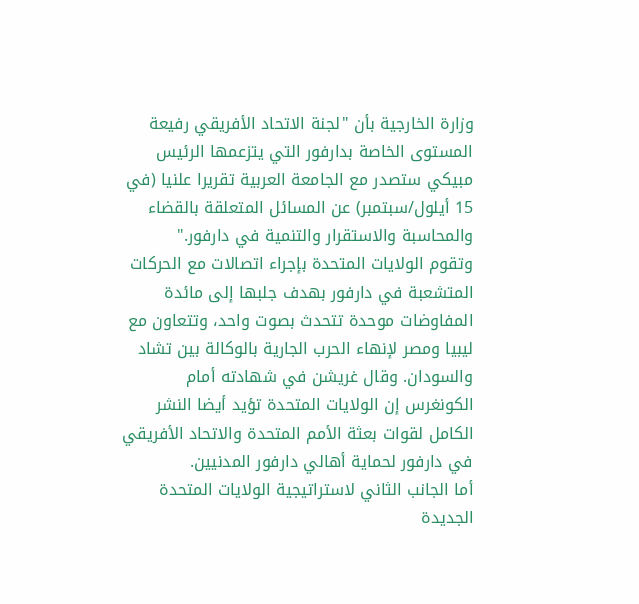وزارة الخارجية بأن "لجنة الاتحاد الأفريقي رفيعة المستوى الخاصة بدارفور التي يتزعمها الرئيس مبيكي ستصدر مع الجامعة العربية تقريرا علنيا (في 15 أيلول/سبتمبر) عن المسائل المتعلقة بالقضاء والمحاسبة والاستقرار والتنمية في دارفور."
وتقوم الولايات المتحدة بإجراء اتصالات مع الحركات المتشعبة في دارفور بهدف جلبها إلى مائدة المفاوضات موحدة تتحدث بصوت واحد، وتتعاون مع ليبيا ومصر لإنهاء الحرب الجارية بالوكالة بين تشاد والسودان. وقال غريشن في شهادته أمام الكونغرس إن الولايات المتحدة تؤيد أيضا النشر الكامل لقوات بعثة الأمم المتحدة والاتحاد الأفريقي في دارفور لحماية أهالي دارفور المدنيين.
أما الجانب الثاني لاستراتيجية الولايات المتحدة الجديدة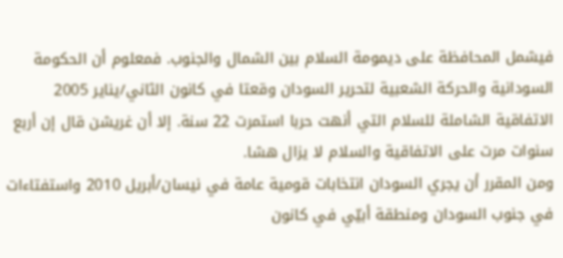فيشمل المحافظة على ديمومة السلام بين الشمال والجنوب. فمعلوم أن الحكومة السودانية والحركة الشعبية لتحرير السودان وقعتا في كانون الثاني/يناير 2005 الاتفاقية الشاملة للسلام التي أنهت حربا استمرت 22 سنة. إلا أن غريشن قال إن أربع سنوات مرت على الاتفاقية والسلام لا يزال هشا.
ومن المقرر أن يجري السودان انتخابات قومية عامة في نيسان/أبريل 2010 واستفتاءات في جنوب السودان ومنطقة أبيّي في كانون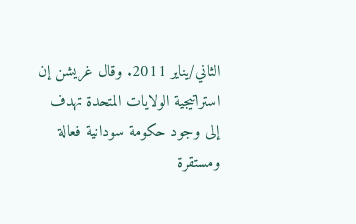الثاني/يناير 2011. وقال غريشن إن استراتيجية الولايات المتحدة تهدف إلى وجود حكومة سودانية فعالة ومستقرة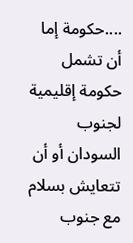....حكومة إما أن تشمل حكومة إقليمية لجنوب السودان أو أن تتعايش بسلام مع جنوب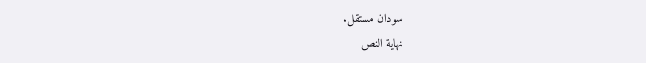سودان مستقل.
نهاية النص